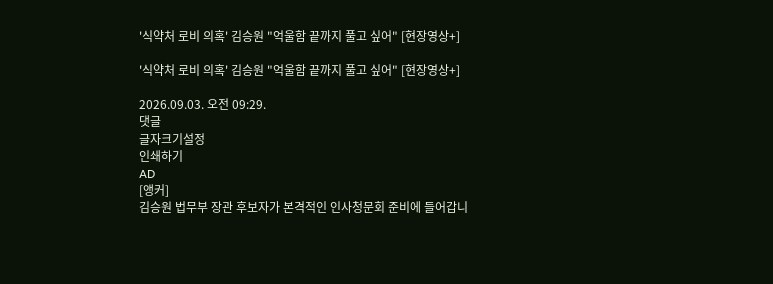'식약처 로비 의혹' 김승원 "억울함 끝까지 풀고 싶어" [현장영상+]

'식약처 로비 의혹' 김승원 "억울함 끝까지 풀고 싶어" [현장영상+]

2026.09.03. 오전 09:29.
댓글
글자크기설정
인쇄하기
AD
[앵커]
김승원 법무부 장관 후보자가 본격적인 인사청문회 준비에 들어갑니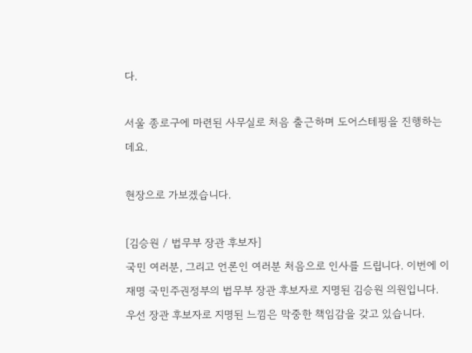다.

서울 종로구에 마련된 사무실로 처음 출근하며 도어스테핑을 진행하는데요.

현장으로 가보겠습니다.

[김승원 / 법무부 장관 후보자]
국민 여러분, 그리고 언론인 여러분 처음으로 인사를 드립니다. 이번에 이재명 국민주권정부의 법무부 장관 후보자로 지명된 김승원 의원입니다. 우선 장관 후보자로 지명된 느낌은 막중한 책임감을 갖고 있습니다.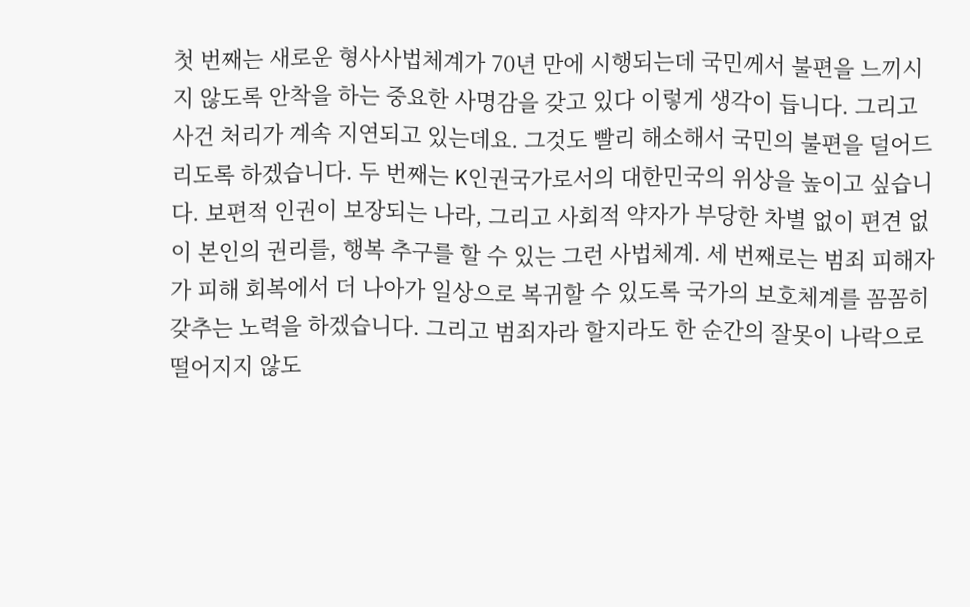첫 번째는 새로운 형사사법체계가 70년 만에 시행되는데 국민께서 불편을 느끼시지 않도록 안착을 하는 중요한 사명감을 갖고 있다 이렇게 생각이 듭니다. 그리고 사건 처리가 계속 지연되고 있는데요. 그것도 빨리 해소해서 국민의 불편을 덜어드리도록 하겠습니다. 두 번째는 K인권국가로서의 대한민국의 위상을 높이고 싶습니다. 보편적 인권이 보장되는 나라, 그리고 사회적 약자가 부당한 차별 없이 편견 없이 본인의 권리를, 행복 추구를 할 수 있는 그런 사법체계. 세 번째로는 범죄 피해자가 피해 회복에서 더 나아가 일상으로 복귀할 수 있도록 국가의 보호체계를 꼼꼼히 갖추는 노력을 하겠습니다. 그리고 범죄자라 할지라도 한 순간의 잘못이 나락으로 떨어지지 않도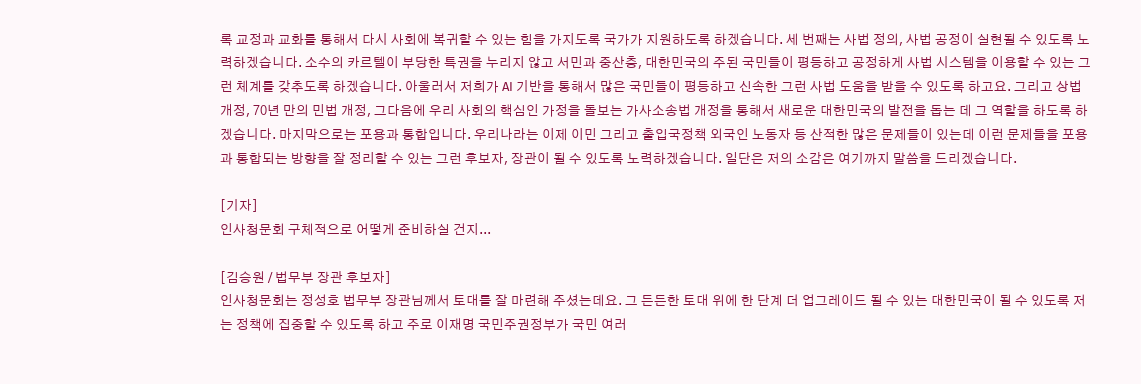록 교정과 교화를 통해서 다시 사회에 복귀할 수 있는 힘을 가지도록 국가가 지원하도록 하겠습니다. 세 번째는 사법 정의, 사법 공정이 실현될 수 있도록 노력하겠습니다. 소수의 카르텔이 부당한 특권을 누리지 않고 서민과 중산층, 대한민국의 주된 국민들이 평등하고 공정하게 사법 시스템을 이용할 수 있는 그런 체계를 갖추도록 하겠습니다. 아울러서 저희가 AI 기반을 통해서 많은 국민들이 평등하고 신속한 그런 사법 도움을 받을 수 있도록 하고요. 그리고 상법 개정, 70년 만의 민법 개정, 그다음에 우리 사회의 핵심인 가정을 돌보는 가사소송법 개정을 통해서 새로운 대한민국의 발전을 돕는 데 그 역할을 하도록 하겠습니다. 마지막으로는 포용과 통합입니다. 우리나라는 이제 이민 그리고 출입국정책 외국인 노동자 등 산적한 많은 문제들이 있는데 이런 문제들을 포용과 통합되는 방향을 잘 정리할 수 있는 그런 후보자, 장관이 될 수 있도록 노력하겠습니다. 일단은 저의 소감은 여기까지 말씀을 드리겠습니다.

[기자]
인사청문회 구체적으로 어떻게 준비하실 건지...

[김승원 / 법무부 장관 후보자]
인사청문회는 정성호 법무부 장관님께서 토대를 잘 마련해 주셨는데요. 그 든든한 토대 위에 한 단계 더 업그레이드 될 수 있는 대한민국이 될 수 있도록 저는 정책에 집중할 수 있도록 하고 주로 이재명 국민주권정부가 국민 여러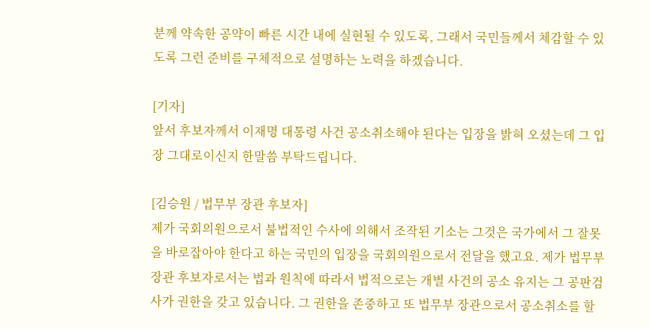분께 약속한 공약이 빠른 시간 내에 실현될 수 있도록, 그래서 국민들께서 체감할 수 있도록 그런 준비를 구체적으로 설명하는 노력을 하겠습니다.

[기자]
앞서 후보자께서 이재명 대통령 사건 공소취소해야 된다는 입장을 밝혀 오셨는데 그 입장 그대로이신지 한말씀 부탁드립니다.

[김승원 / 법무부 장관 후보자]
제가 국회의원으로서 불법적인 수사에 의해서 조작된 기소는 그것은 국가에서 그 잘못을 바로잡아야 한다고 하는 국민의 입장을 국회의원으로서 전달을 했고요. 제가 법무부 장관 후보자로서는 법과 원칙에 따라서 법적으로는 개별 사건의 공소 유지는 그 공판검사가 권한을 갖고 있습니다. 그 권한을 존중하고 또 법무부 장관으로서 공소취소를 할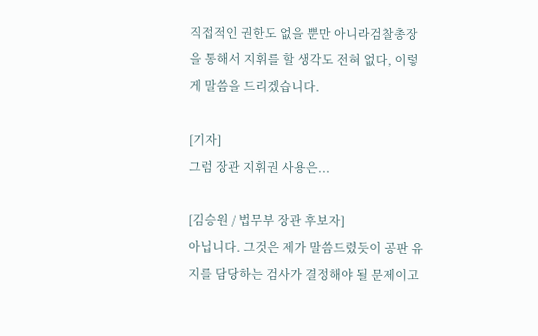직접적인 권한도 없을 뿐만 아니라검찰총장을 통해서 지휘를 할 생각도 전혀 없다, 이렇게 말씀을 드리겠습니다.

[기자]
그럼 장관 지휘권 사용은...

[김승원 / 법무부 장관 후보자]
아닙니다. 그것은 제가 말씀드렸듯이 공판 유지를 담당하는 검사가 결정해야 될 문제이고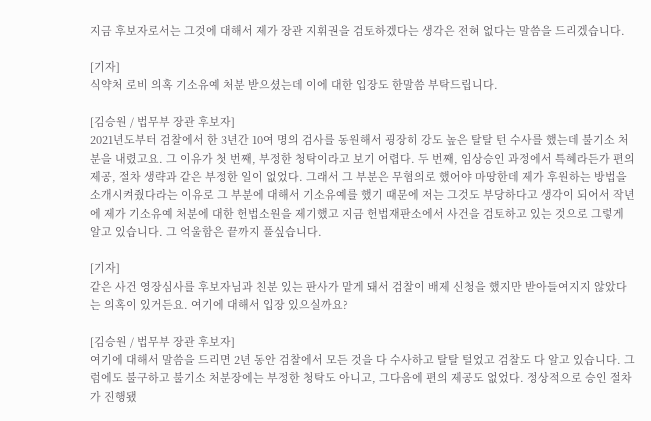지금 후보자로서는 그것에 대해서 제가 장관 지휘권을 검토하겠다는 생각은 전혀 없다는 말씀을 드리겠습니다.

[기자]
식약처 로비 의혹 기소유예 처분 받으셨는데 이에 대한 입장도 한말씀 부탁드립니다.

[김승원 / 법무부 장관 후보자]
2021년도부터 검찰에서 한 3년간 10여 명의 검사를 동원해서 굉장히 강도 높은 탈탈 턴 수사를 했는데 불기소 처분을 내렸고요. 그 이유가 첫 번째, 부정한 청탁이라고 보기 어렵다. 두 번째, 임상승인 과정에서 특혜라든가 편의 제공, 절차 생략과 같은 부정한 일이 없었다. 그래서 그 부분은 무혐의로 했어야 마땅한데 제가 후원하는 방법을 소개시켜줬다라는 이유로 그 부분에 대해서 기소유예를 했기 때문에 저는 그것도 부당하다고 생각이 되어서 작년에 제가 기소유예 처분에 대한 헌법소원을 제기했고 지금 헌법재판소에서 사건을 검토하고 있는 것으로 그렇게 알고 있습니다. 그 억울함은 끝까지 풀싶습니다.

[기자]
같은 사건 영장심사를 후보자님과 친분 있는 판사가 맡게 돼서 검찰이 배제 신청을 했지만 받아들여지지 않았다는 의혹이 있거든요. 여기에 대해서 입장 있으실까요?

[김승원 / 법무부 장관 후보자]
여기에 대해서 말씀을 드리면 2년 동안 검찰에서 모든 것을 다 수사하고 탈탈 털었고 검찰도 다 알고 있습니다. 그럼에도 불구하고 불기소 처분장에는 부정한 청탁도 아니고, 그다음에 편의 제공도 없었다. 정상적으로 승인 절차가 진행됐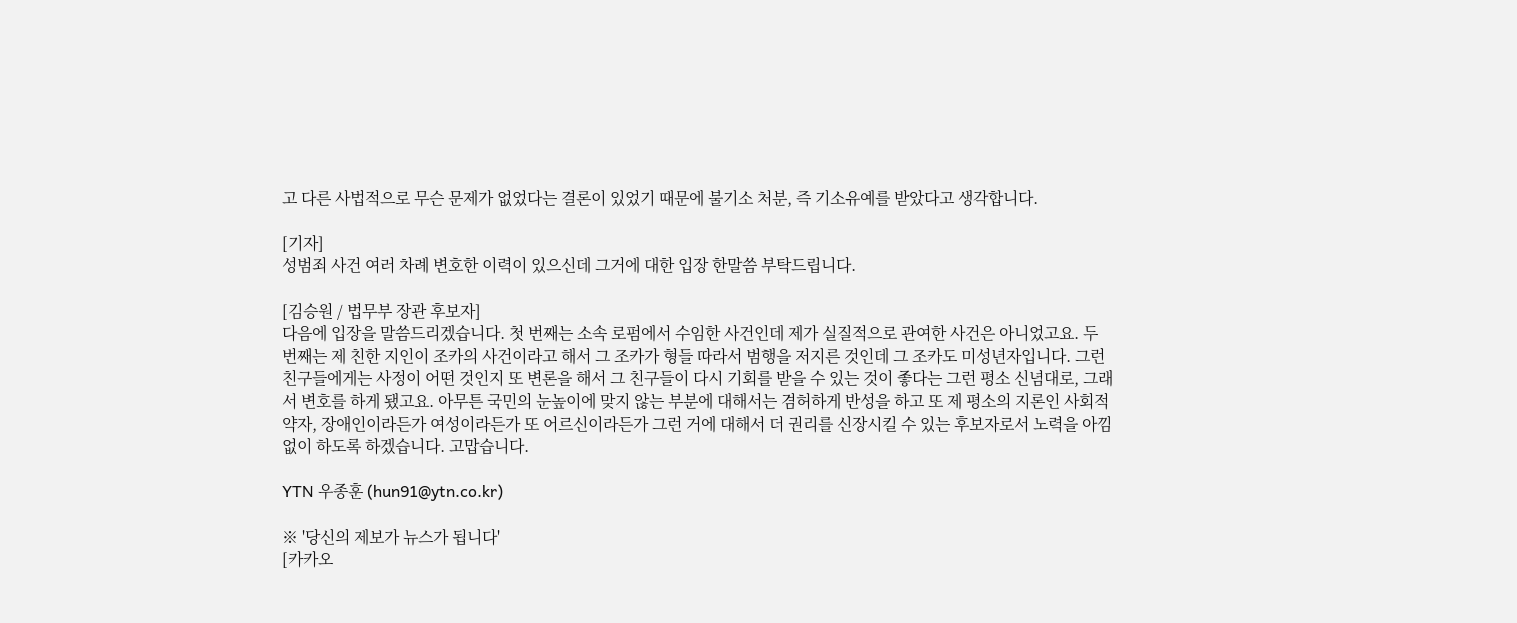고 다른 사법적으로 무슨 문제가 없었다는 결론이 있었기 때문에 불기소 처분, 즉 기소유예를 받았다고 생각합니다.

[기자]
성범죄 사건 여러 차례 변호한 이력이 있으신데 그거에 대한 입장 한말씀 부탁드립니다.

[김승원 / 법무부 장관 후보자]
다음에 입장을 말씀드리겠습니다. 첫 번째는 소속 로펌에서 수임한 사건인데 제가 실질적으로 관여한 사건은 아니었고요. 두 번째는 제 친한 지인이 조카의 사건이라고 해서 그 조카가 형들 따라서 범행을 저지른 것인데 그 조카도 미성년자입니다. 그런 친구들에게는 사정이 어떤 것인지 또 변론을 해서 그 친구들이 다시 기회를 받을 수 있는 것이 좋다는 그런 평소 신념대로, 그래서 변호를 하게 됐고요. 아무튼 국민의 눈높이에 맞지 않는 부분에 대해서는 겸허하게 반성을 하고 또 제 평소의 지론인 사회적 약자, 장애인이라든가 여성이라든가 또 어르신이라든가 그런 거에 대해서 더 권리를 신장시킬 수 있는 후보자로서 노력을 아낌 없이 하도록 하겠습니다. 고맙습니다.

YTN 우종훈 (hun91@ytn.co.kr)

※ '당신의 제보가 뉴스가 됩니다'
[카카오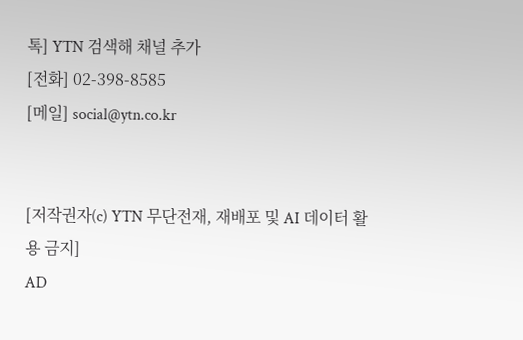톡] YTN 검색해 채널 추가
[전화] 02-398-8585
[메일] social@ytn.co.kr


[저작권자(c) YTN 무단전재, 재배포 및 AI 데이터 활용 금지]
AD